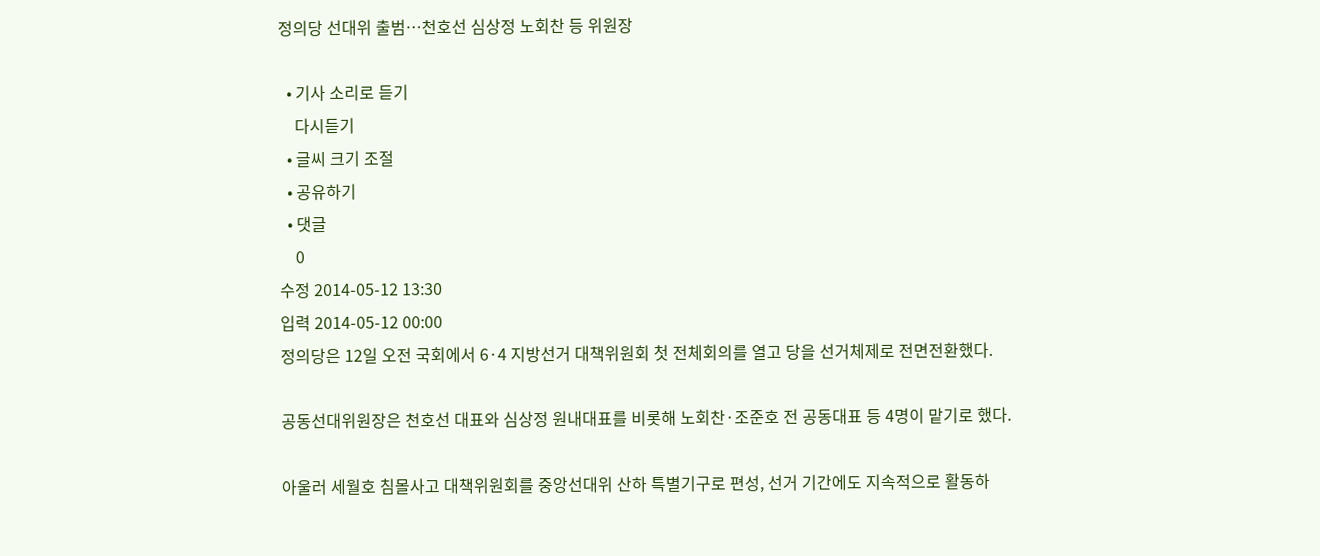정의당 선대위 출범…천호선 심상정 노회찬 등 위원장

  • 기사 소리로 듣기
    다시듣기
  • 글씨 크기 조절
  • 공유하기
  • 댓글
    0
수정 2014-05-12 13:30
입력 2014-05-12 00:00
정의당은 12일 오전 국회에서 6·4 지방선거 대책위원회 첫 전체회의를 열고 당을 선거체제로 전면전환했다.

공동선대위원장은 천호선 대표와 심상정 원내대표를 비롯해 노회찬·조준호 전 공동대표 등 4명이 맡기로 했다.

아울러 세월호 침몰사고 대책위원회를 중앙선대위 산하 특별기구로 편성, 선거 기간에도 지속적으로 활동하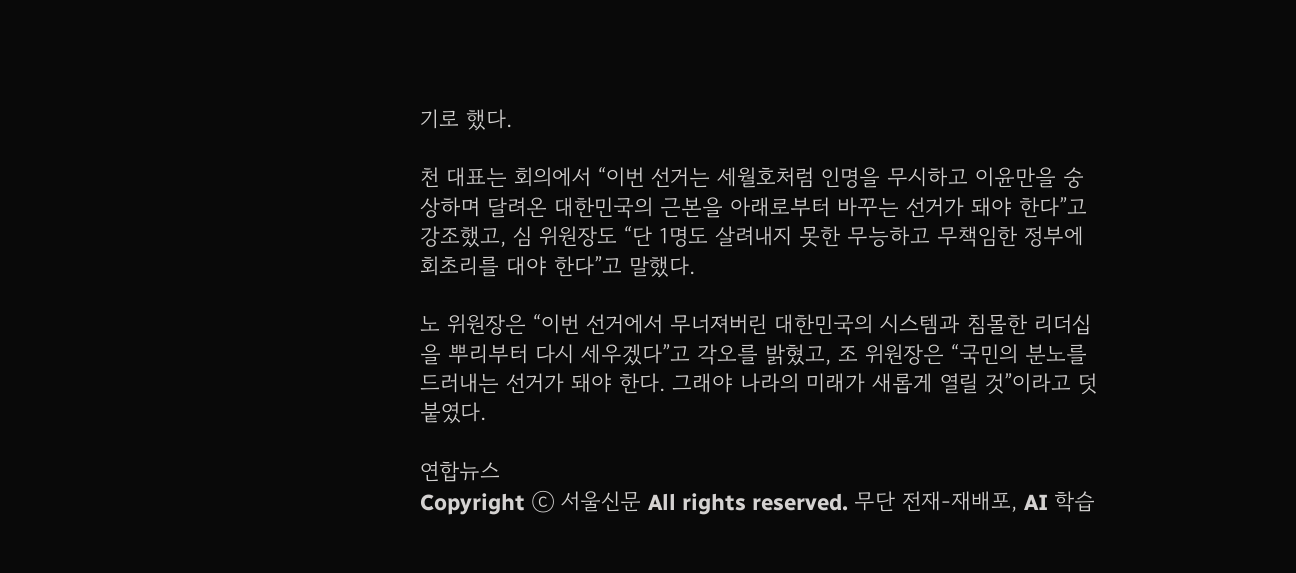기로 했다.

천 대표는 회의에서 “이번 선거는 세월호처럼 인명을 무시하고 이윤만을 숭상하며 달려온 대한민국의 근본을 아래로부터 바꾸는 선거가 돼야 한다”고 강조했고, 심 위원장도 “단 1명도 살려내지 못한 무능하고 무책임한 정부에 회초리를 대야 한다”고 말했다.

노 위원장은 “이번 선거에서 무너져버린 대한민국의 시스템과 침몰한 리더십을 뿌리부터 다시 세우겠다”고 각오를 밝혔고, 조 위원장은 “국민의 분노를 드러내는 선거가 돼야 한다. 그래야 나라의 미래가 새롭게 열릴 것”이라고 덧붙였다.

연합뉴스
Copyright ⓒ 서울신문 All rights reserved. 무단 전재-재배포, AI 학습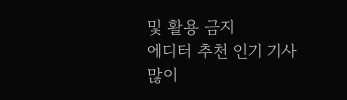및 활용 금지
에디터 추천 인기 기사
많이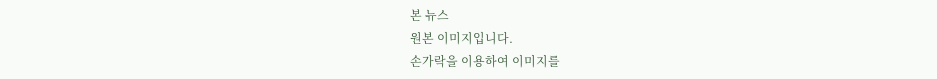본 뉴스
원본 이미지입니다.
손가락을 이용하여 이미지를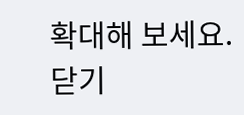확대해 보세요.
닫기